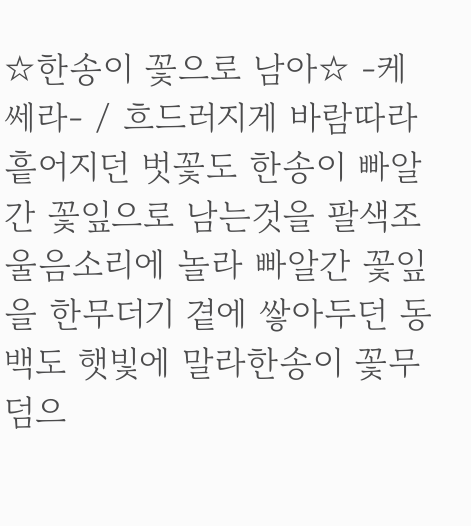☆한송이 꽃으로 남아☆ -케쎄라- / 흐드러지게 바람따라 흩어지던 벗꽃도 한송이 빠알간 꽃잎으로 남는것을 팔색조 울음소리에 놀라 빠알간 꽃잎을 한무더기 곁에 쌓아두던 동백도 햇빛에 말라한송이 꽃무덤으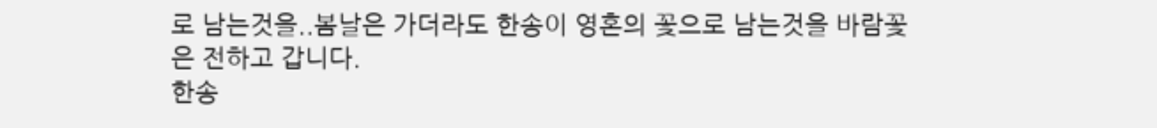로 남는것을..봄날은 가더라도 한송이 영혼의 꽃으로 남는것을 바람꽃은 전하고 갑니다.
한송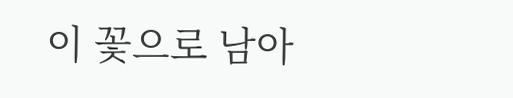이 꽃으로 남아